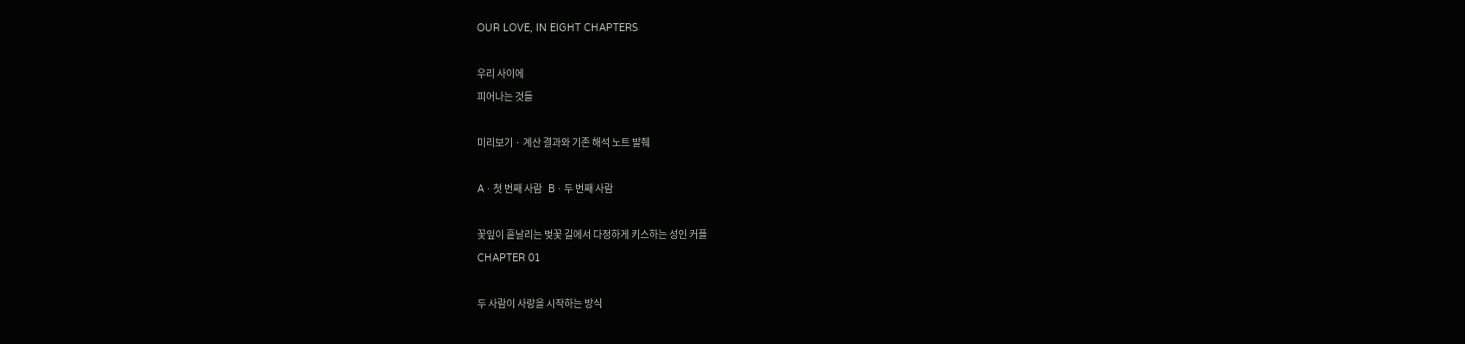OUR LOVE, IN EIGHT CHAPTERS

우리 사이에
피어나는 것들

미리보기 · 계산 결과와 기존 해석 노트 발췌

A · 첫 번째 사람   B · 두 번째 사람

꽃잎이 흩날리는 벚꽃 길에서 다정하게 키스하는 성인 커플
CHAPTER 01

두 사람이 사랑을 시작하는 방식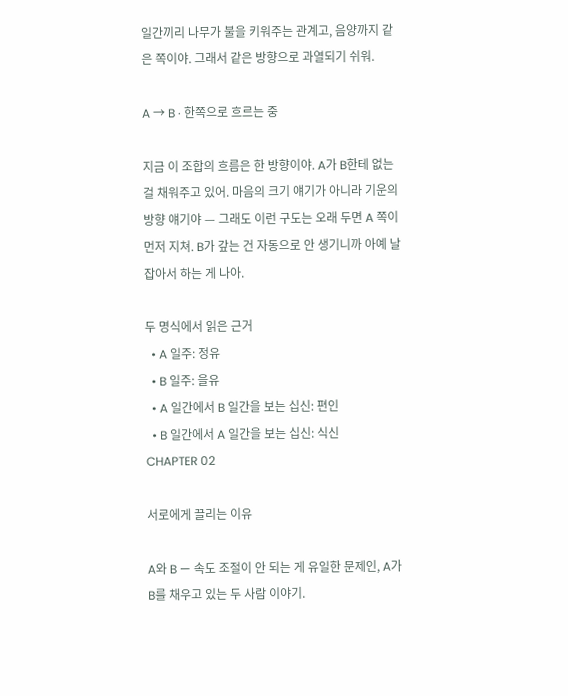일간끼리 나무가 불을 키워주는 관계고, 음양까지 같은 쪽이야. 그래서 같은 방향으로 과열되기 쉬워.

A → B · 한쪽으로 흐르는 중

지금 이 조합의 흐름은 한 방향이야. A가 B한테 없는 걸 채워주고 있어. 마음의 크기 얘기가 아니라 기운의 방향 얘기야 — 그래도 이런 구도는 오래 두면 A 쪽이 먼저 지쳐. B가 갚는 건 자동으로 안 생기니까 아예 날 잡아서 하는 게 나아.

두 명식에서 읽은 근거
  • A 일주: 정유
  • B 일주: 을유
  • A 일간에서 B 일간을 보는 십신: 편인
  • B 일간에서 A 일간을 보는 십신: 식신
CHAPTER 02

서로에게 끌리는 이유

A와 B — 속도 조절이 안 되는 게 유일한 문제인, A가 B를 채우고 있는 두 사람 이야기.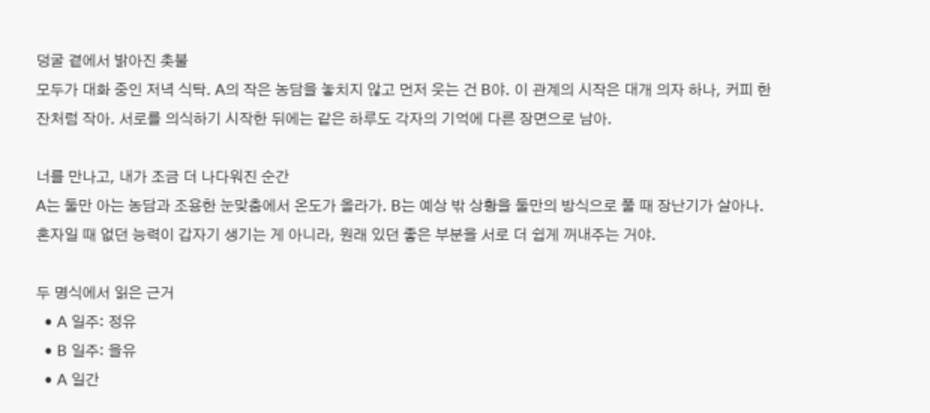덩굴 곁에서 밝아진 촛불
모두가 대화 중인 저녁 식탁. A의 작은 농담을 놓치지 않고 먼저 웃는 건 B야. 이 관계의 시작은 대개 의자 하나, 커피 한 잔처럼 작아. 서로를 의식하기 시작한 뒤에는 같은 하루도 각자의 기억에 다른 장면으로 남아.

너를 만나고, 내가 조금 더 나다워진 순간
A는 둘만 아는 농담과 조용한 눈맞춤에서 온도가 올라가. B는 예상 밖 상황을 둘만의 방식으로 풀 때 장난기가 살아나. 혼자일 때 없던 능력이 갑자기 생기는 게 아니라, 원래 있던 좋은 부분을 서로 더 쉽게 꺼내주는 거야.

두 명식에서 읽은 근거
  • A 일주: 정유
  • B 일주: 을유
  • A 일간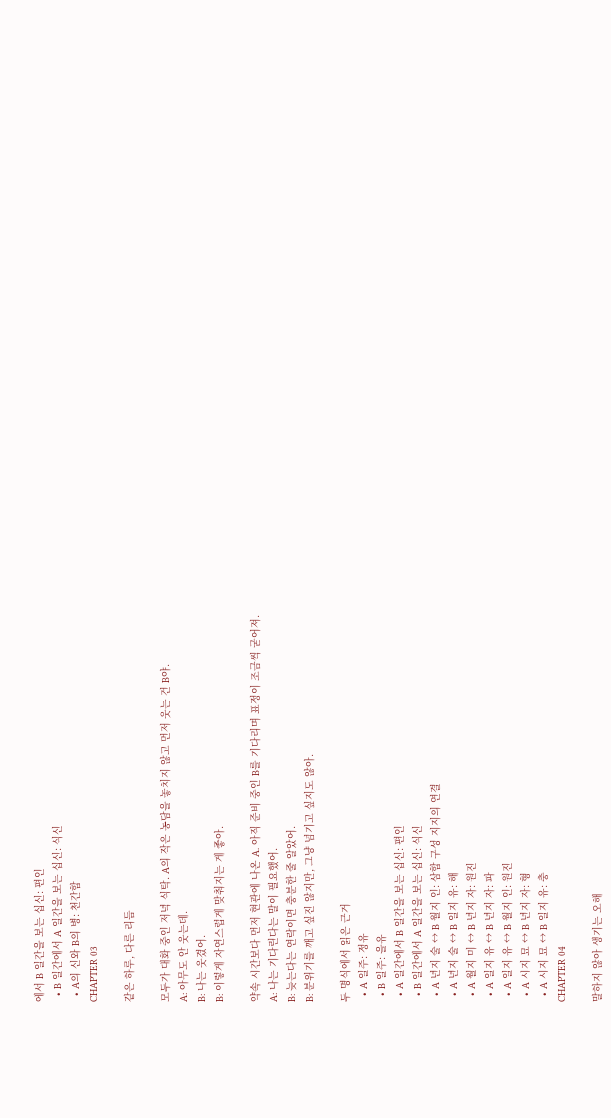에서 B 일간을 보는 십신: 편인
  • B 일간에서 A 일간을 보는 십신: 식신
  • A의 신와 B의 병: 천간합
CHAPTER 03

같은 하루, 다른 리듬

모두가 대화 중인 저녁 식탁. A의 작은 농담을 놓치지 않고 먼저 웃는 건 B야.
A: 아무도 안 웃는데.
B: 나는 웃겼어.
B: 이렇게 자연스럽게 맞춰지는 게 좋아.

약속 시간보다 먼저 현관에 나온 A. 아직 준비 중인 B를 기다리며 표정이 조금씩 굳어져.
A: 나는 기다린다는 말이 필요했어.
B: 늦는다는 연락이면 충분한 줄 알았어.
B: 분위기를 깨고 싶진 않지만, 그냥 넘기고 싶지도 않아.

두 명식에서 읽은 근거
  • A 일주: 정유
  • B 일주: 을유
  • A 일간에서 B 일간을 보는 십신: 편인
  • B 일간에서 A 일간을 보는 십신: 식신
  • A 년지 술 ↔ B 월지 인: 삼합 구성 지지의 연결
  • A 년지 술 ↔ B 일지 유: 해
  • A 월지 미 ↔ B 년지 자: 원진
  • A 일지 유 ↔ B 년지 자: 파
  • A 일지 유 ↔ B 월지 인: 원진
  • A 시지 묘 ↔ B 년지 자: 형
  • A 시지 묘 ↔ B 일지 유: 충
CHAPTER 04

말하지 않아 생기는 오해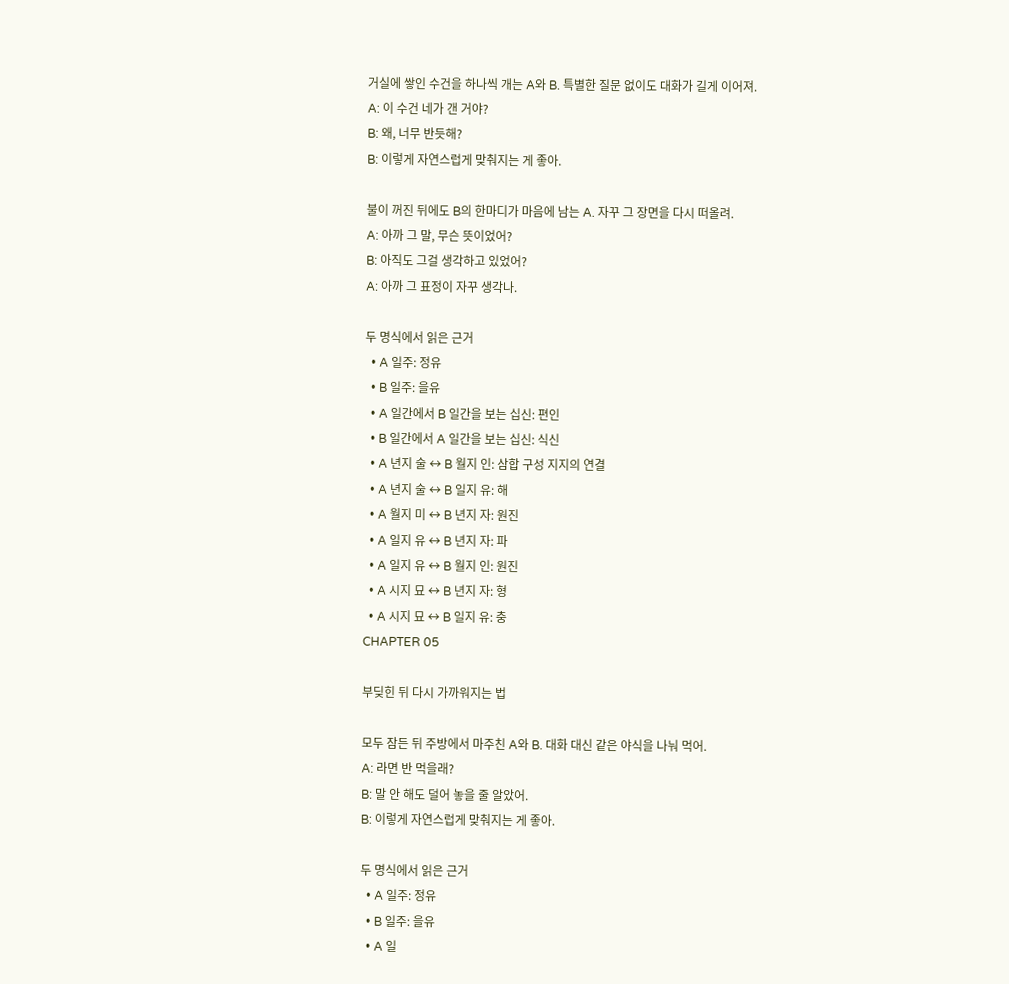거실에 쌓인 수건을 하나씩 개는 A와 B. 특별한 질문 없이도 대화가 길게 이어져.
A: 이 수건 네가 갠 거야?
B: 왜, 너무 반듯해?
B: 이렇게 자연스럽게 맞춰지는 게 좋아.

불이 꺼진 뒤에도 B의 한마디가 마음에 남는 A. 자꾸 그 장면을 다시 떠올려.
A: 아까 그 말, 무슨 뜻이었어?
B: 아직도 그걸 생각하고 있었어?
A: 아까 그 표정이 자꾸 생각나.

두 명식에서 읽은 근거
  • A 일주: 정유
  • B 일주: 을유
  • A 일간에서 B 일간을 보는 십신: 편인
  • B 일간에서 A 일간을 보는 십신: 식신
  • A 년지 술 ↔ B 월지 인: 삼합 구성 지지의 연결
  • A 년지 술 ↔ B 일지 유: 해
  • A 월지 미 ↔ B 년지 자: 원진
  • A 일지 유 ↔ B 년지 자: 파
  • A 일지 유 ↔ B 월지 인: 원진
  • A 시지 묘 ↔ B 년지 자: 형
  • A 시지 묘 ↔ B 일지 유: 충
CHAPTER 05

부딪힌 뒤 다시 가까워지는 법

모두 잠든 뒤 주방에서 마주친 A와 B. 대화 대신 같은 야식을 나눠 먹어.
A: 라면 반 먹을래?
B: 말 안 해도 덜어 놓을 줄 알았어.
B: 이렇게 자연스럽게 맞춰지는 게 좋아.

두 명식에서 읽은 근거
  • A 일주: 정유
  • B 일주: 을유
  • A 일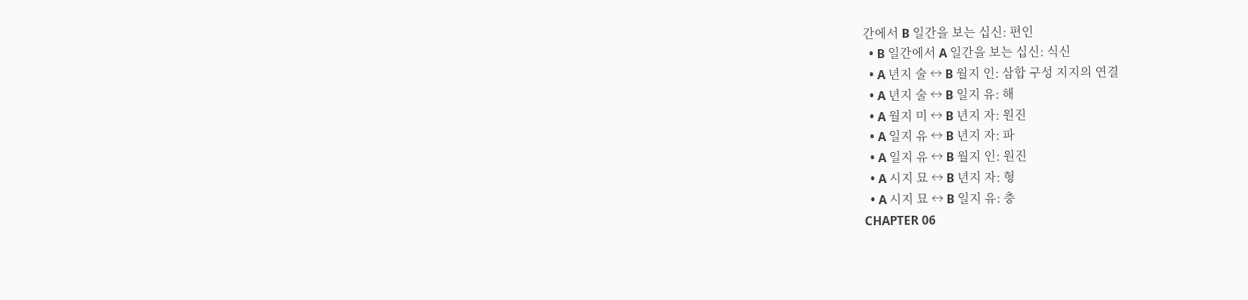간에서 B 일간을 보는 십신: 편인
  • B 일간에서 A 일간을 보는 십신: 식신
  • A 년지 술 ↔ B 월지 인: 삼합 구성 지지의 연결
  • A 년지 술 ↔ B 일지 유: 해
  • A 월지 미 ↔ B 년지 자: 원진
  • A 일지 유 ↔ B 년지 자: 파
  • A 일지 유 ↔ B 월지 인: 원진
  • A 시지 묘 ↔ B 년지 자: 형
  • A 시지 묘 ↔ B 일지 유: 충
CHAPTER 06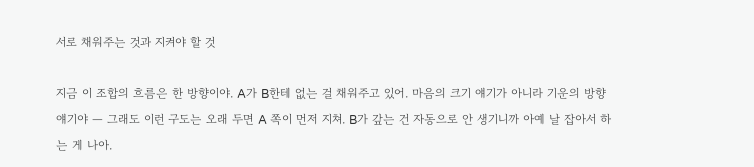서로 채워주는 것과 지켜야 할 것

지금 이 조합의 흐름은 한 방향이야. A가 B한테 없는 걸 채워주고 있어. 마음의 크기 얘기가 아니라 기운의 방향 얘기야 — 그래도 이런 구도는 오래 두면 A 쪽이 먼저 지쳐. B가 갚는 건 자동으로 안 생기니까 아예 날 잡아서 하는 게 나아.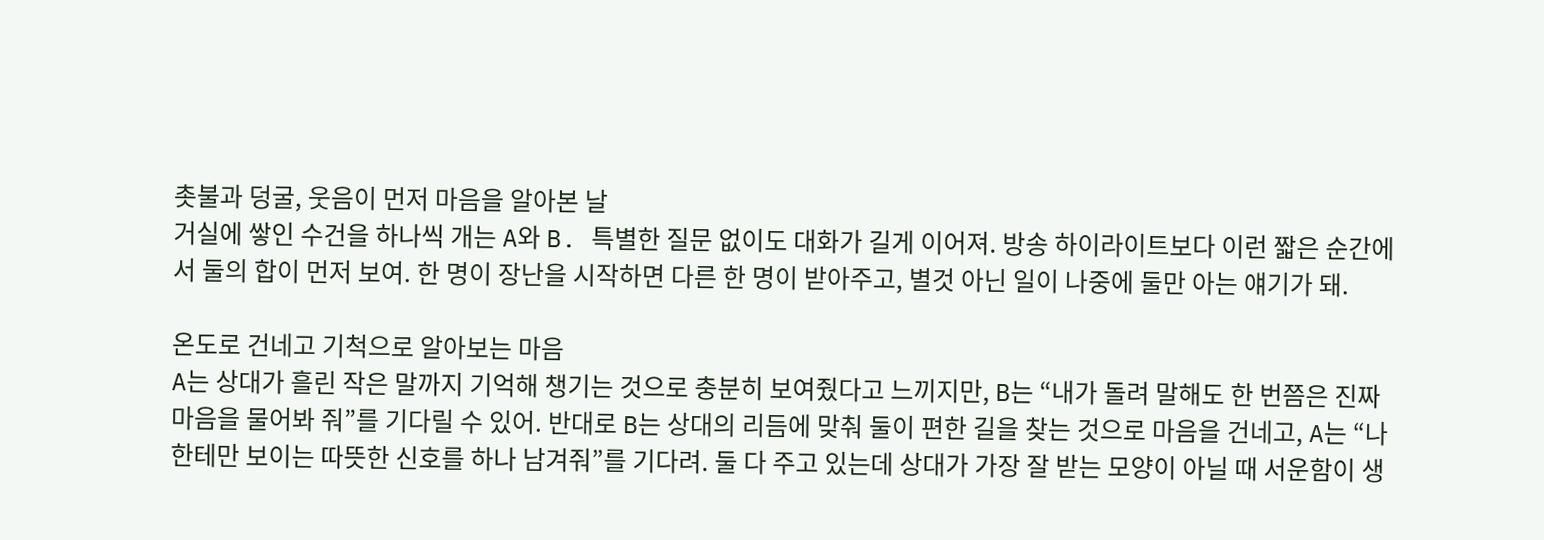촛불과 덩굴, 웃음이 먼저 마음을 알아본 날
거실에 쌓인 수건을 하나씩 개는 A와 B. 특별한 질문 없이도 대화가 길게 이어져. 방송 하이라이트보다 이런 짧은 순간에서 둘의 합이 먼저 보여. 한 명이 장난을 시작하면 다른 한 명이 받아주고, 별것 아닌 일이 나중에 둘만 아는 얘기가 돼.

온도로 건네고 기척으로 알아보는 마음
A는 상대가 흘린 작은 말까지 기억해 챙기는 것으로 충분히 보여줬다고 느끼지만, B는 “내가 돌려 말해도 한 번쯤은 진짜 마음을 물어봐 줘”를 기다릴 수 있어. 반대로 B는 상대의 리듬에 맞춰 둘이 편한 길을 찾는 것으로 마음을 건네고, A는 “나한테만 보이는 따뜻한 신호를 하나 남겨줘”를 기다려. 둘 다 주고 있는데 상대가 가장 잘 받는 모양이 아닐 때 서운함이 생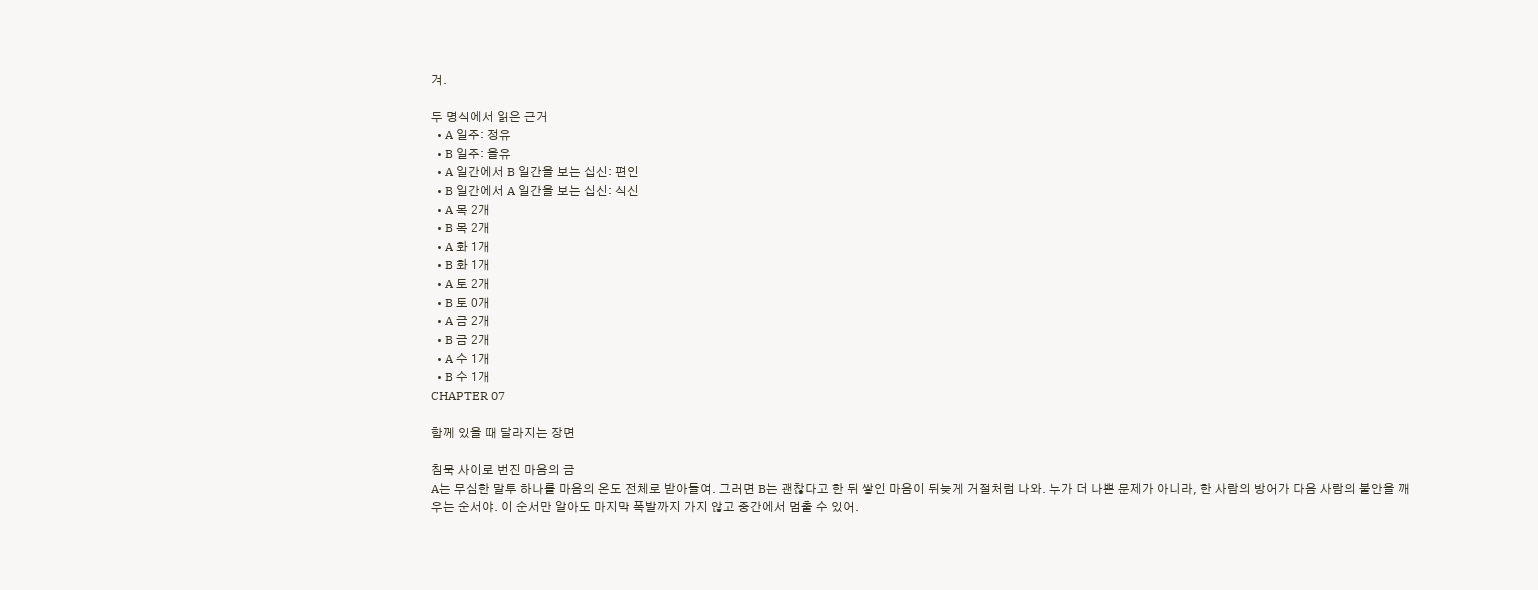겨.

두 명식에서 읽은 근거
  • A 일주: 정유
  • B 일주: 을유
  • A 일간에서 B 일간을 보는 십신: 편인
  • B 일간에서 A 일간을 보는 십신: 식신
  • A 목 2개
  • B 목 2개
  • A 화 1개
  • B 화 1개
  • A 토 2개
  • B 토 0개
  • A 금 2개
  • B 금 2개
  • A 수 1개
  • B 수 1개
CHAPTER 07

함께 있을 때 달라지는 장면

침묵 사이로 번진 마음의 금
A는 무심한 말투 하나를 마음의 온도 전체로 받아들여. 그러면 B는 괜찮다고 한 뒤 쌓인 마음이 뒤늦게 거절처럼 나와. 누가 더 나쁜 문제가 아니라, 한 사람의 방어가 다음 사람의 불안을 깨우는 순서야. 이 순서만 알아도 마지막 폭발까지 가지 않고 중간에서 멈출 수 있어.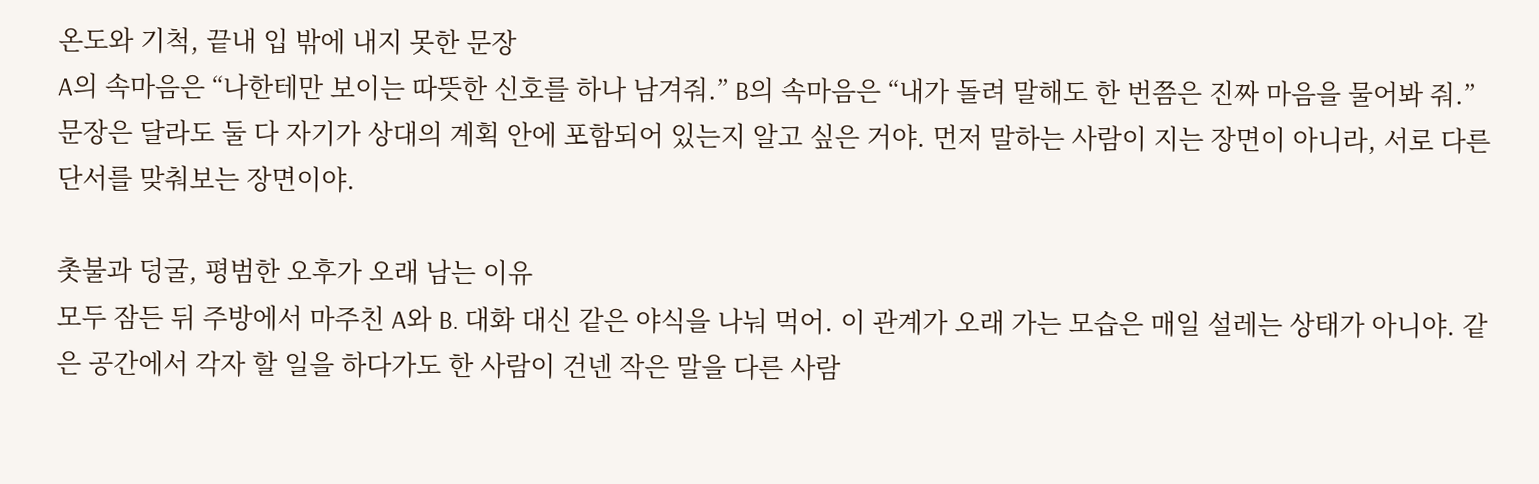온도와 기척, 끝내 입 밖에 내지 못한 문장
A의 속마음은 “나한테만 보이는 따뜻한 신호를 하나 남겨줘.” B의 속마음은 “내가 돌려 말해도 한 번쯤은 진짜 마음을 물어봐 줘.” 문장은 달라도 둘 다 자기가 상대의 계획 안에 포함되어 있는지 알고 싶은 거야. 먼저 말하는 사람이 지는 장면이 아니라, 서로 다른 단서를 맞춰보는 장면이야.

촛불과 덩굴, 평범한 오후가 오래 남는 이유
모두 잠든 뒤 주방에서 마주친 A와 B. 대화 대신 같은 야식을 나눠 먹어. 이 관계가 오래 가는 모습은 매일 설레는 상태가 아니야. 같은 공간에서 각자 할 일을 하다가도 한 사람이 건넨 작은 말을 다른 사람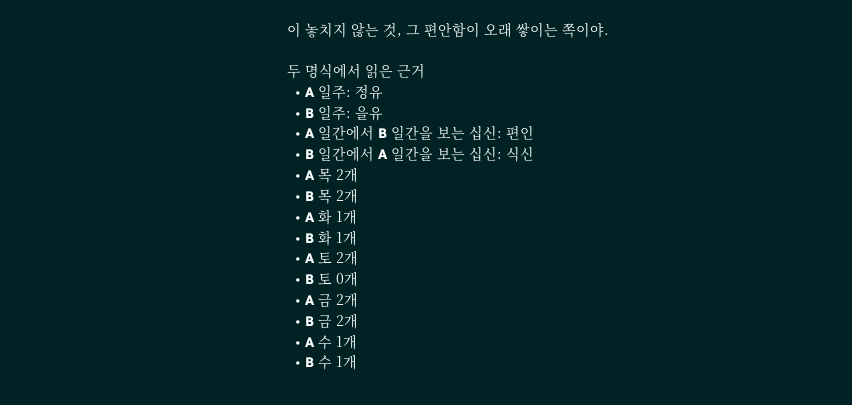이 놓치지 않는 것, 그 편안함이 오래 쌓이는 쪽이야.

두 명식에서 읽은 근거
  • A 일주: 정유
  • B 일주: 을유
  • A 일간에서 B 일간을 보는 십신: 편인
  • B 일간에서 A 일간을 보는 십신: 식신
  • A 목 2개
  • B 목 2개
  • A 화 1개
  • B 화 1개
  • A 토 2개
  • B 토 0개
  • A 금 2개
  • B 금 2개
  • A 수 1개
  • B 수 1개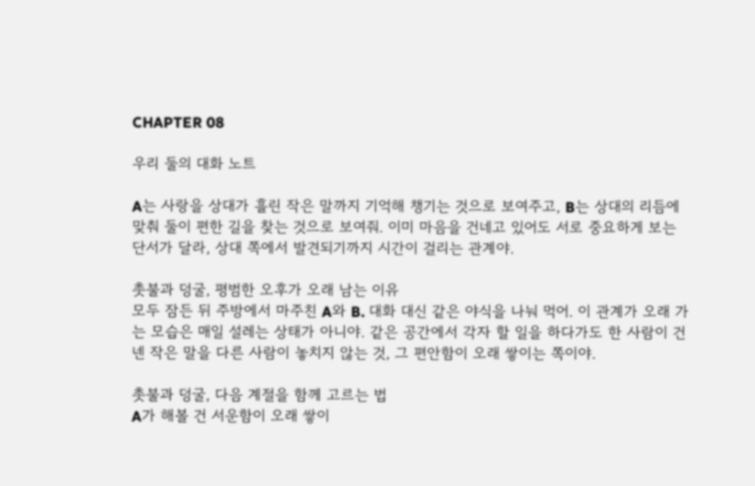CHAPTER 08

우리 둘의 대화 노트

A는 사랑을 상대가 흘린 작은 말까지 기억해 챙기는 것으로 보여주고, B는 상대의 리듬에 맞춰 둘이 편한 길을 찾는 것으로 보여줘. 이미 마음을 건네고 있어도 서로 중요하게 보는 단서가 달라, 상대 쪽에서 발견되기까지 시간이 걸리는 관계야.

촛불과 덩굴, 평범한 오후가 오래 남는 이유
모두 잠든 뒤 주방에서 마주친 A와 B. 대화 대신 같은 야식을 나눠 먹어. 이 관계가 오래 가는 모습은 매일 설레는 상태가 아니야. 같은 공간에서 각자 할 일을 하다가도 한 사람이 건넨 작은 말을 다른 사람이 놓치지 않는 것, 그 편안함이 오래 쌓이는 쪽이야.

촛불과 덩굴, 다음 계절을 함께 고르는 법
A가 해볼 건 서운함이 오래 쌓이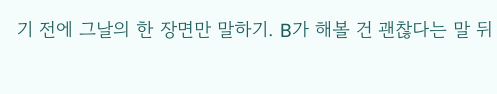기 전에 그날의 한 장면만 말하기. B가 해볼 건 괜찮다는 말 뒤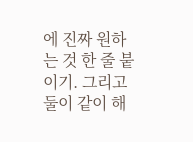에 진짜 원하는 것 한 줄 붙이기. 그리고 둘이 같이 해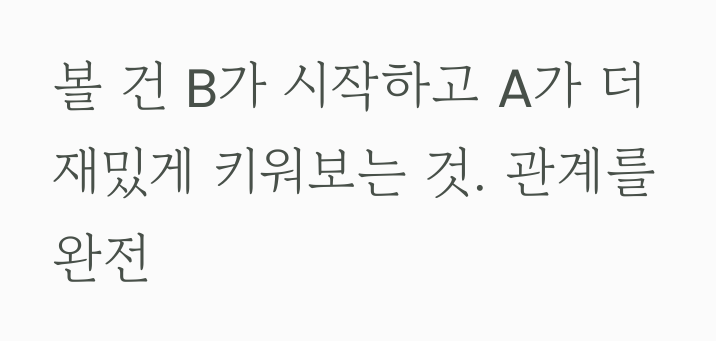볼 건 B가 시작하고 A가 더 재밌게 키워보는 것. 관계를 완전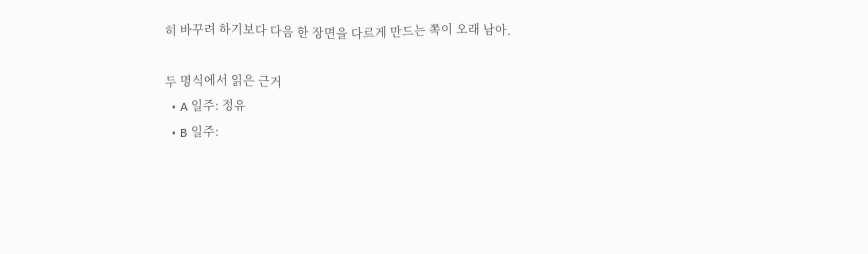히 바꾸려 하기보다 다음 한 장면을 다르게 만드는 쪽이 오래 남아.

두 명식에서 읽은 근거
  • A 일주: 정유
  • B 일주: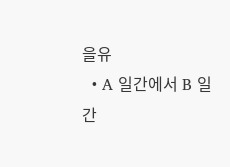을유
  • A 일간에서 B 일간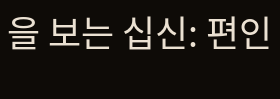을 보는 십신: 편인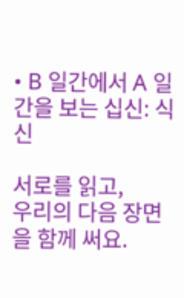• B 일간에서 A 일간을 보는 십신: 식신

서로를 읽고,
우리의 다음 장면을 함께 써요.